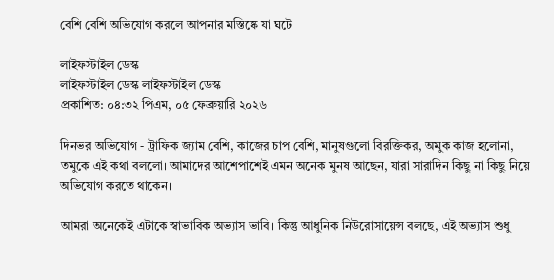বেশি বেশি অভিযোগ করলে আপনার মস্তিষ্কে যা ঘটে

লাইফস্টাইল ডেস্ক
লাইফস্টাইল ডেস্ক লাইফস্টাইল ডেস্ক
প্রকাশিত: ০৪:৩২ পিএম, ০৫ ফেব্রুয়ারি ২০২৬

দিনভর অভিযোগ - ট্রাফিক জ্যাম বেশি, কাজের চাপ বেশি, মানুষগুলো বিরক্তিকর, অমুক কাজ হলোনা, তমুকে এই কথা বললো। আমাদের আশেপাশেই এমন অনেক মুনষ আছেন, যারা সারাদিন কিছু না কিছু নিয়ে অভিযোগ করতে থাকেন।

আমরা অনেকেই এটাকে স্বাভাবিক অভ্যাস ভাবি। কিন্তু আধুনিক নিউরোসায়েন্স বলছে, এই অভ্যাস শুধু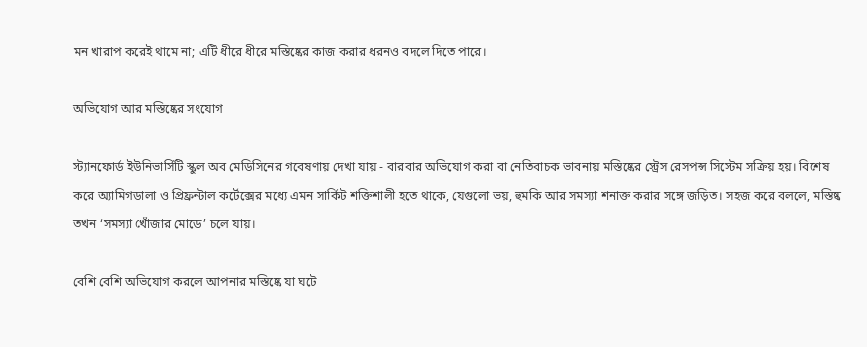মন খারাপ করেই থামে না; এটি ধীরে ধীরে মস্তিষ্কের কাজ করার ধরনও বদলে দিতে পারে।

অভিযোগ আর মস্তিষ্কের সংযোগ

স্ট্যানফোর্ড ইউনিভার্সিটি স্কুল অব মেডিসিনের গবেষণায় দেখা যায় - বারবার অভিযোগ করা বা নেতিবাচক ভাবনায় মস্তিষ্কের স্ট্রেস রেসপন্স সিস্টেম সক্রিয় হয়। বিশেষ করে অ্যামিগডালা ও প্রিফ্রন্টাল কর্টেক্সের মধ্যে এমন সার্কিট শক্তিশালী হতে থাকে, যেগুলো ভয়, হুমকি আর সমস্যা শনাক্ত করার সঙ্গে জড়িত। সহজ করে বললে, মস্তিষ্ক তখন ‘সমস্যা খোঁজার মোডে’ চলে যায়।

বেশি বেশি অভিযোগ করলে আপনার মস্তিষ্কে যা ঘটে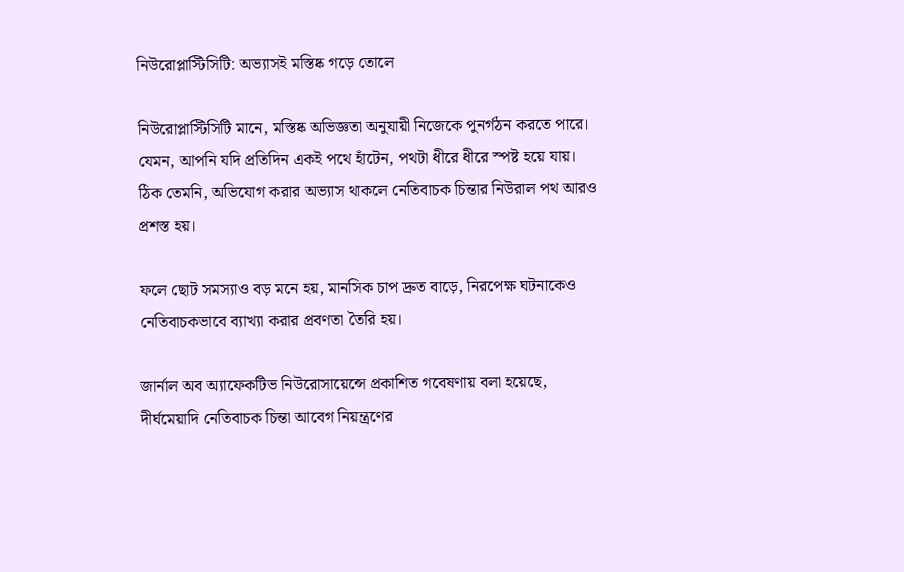নিউরোপ্লাস্টিসিটি: অভ্যাসই মস্তিষ্ক গড়ে তোলে

নিউরোপ্লাস্টিসিটি মানে, মস্তিষ্ক অভিজ্ঞতা অনুযায়ী নিজেকে পুনর্গঠন করতে পারে। যেমন, আপনি যদি প্রতিদিন একই পথে হাঁটেন, পথটা ধীরে ধীরে স্পষ্ট হয়ে যায়। ঠিক তেমনি, অভিযোগ করার অভ্যাস থাকলে নেতিবাচক চিন্তার নিউরাল পথ আরও প্রশস্ত হয়।

ফলে ছোট সমস্যাও বড় মনে হয়, মানসিক চাপ দ্রুত বাড়ে, নিরপেক্ষ ঘটনাকেও নেতিবাচকভাবে ব্যাখ্যা করার প্রবণতা তৈরি হয়।

জার্নাল অব অ্যাফেকটিভ নিউরোসায়েন্সে প্রকাশিত গবেষণায় বলা হয়েছে, দীর্ঘমেয়াদি নেতিবাচক চিন্তা আবেগ নিয়ন্ত্রণের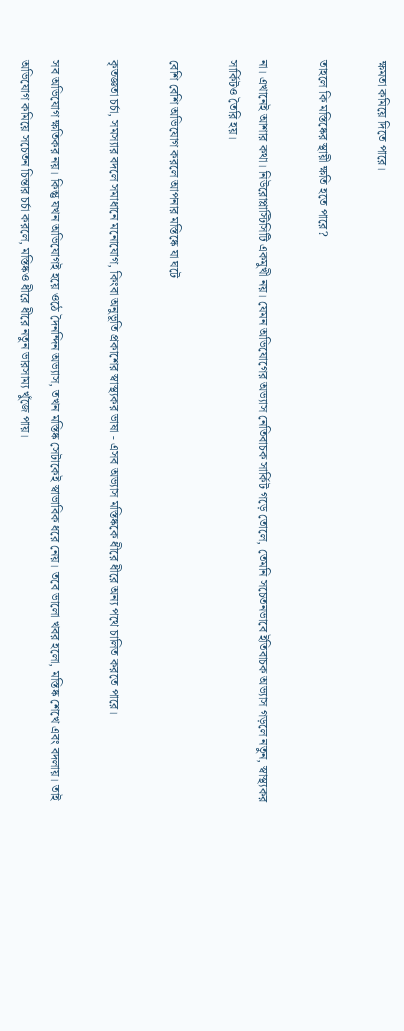ক্ষমতা কমিয়ে দিতে পারে।

তাহলে কি মস্তিষ্কের স্থায়ী ক্ষতি হতে পারে?

না। এখানেই আশার কথা। নিউরোপ্লাস্টিসিটি একমুখী নয়। যেমন অভিযোগের অভ্যাস নেতিবাচক সার্কিট গড়ে তোলে, তেমনি সচেতনভাবে ইতিবাচক অভ্যাস গড়লে নতুন, স্বাস্থ্যকর সার্কিটও তৈরি হয়।

বেশি বেশি অভিযোগ করলে আপনার মস্তিষ্কে যা ঘটে

কৃতজ্ঞতা চর্চা, সমস্যার বদলে সমাধানে মনোযোগ, কিংবা অনুভূতি প্রকাশের স্বাস্থ্যকর ভাষা - এসব অভ্যাস মস্তিষ্ককে ধীরে ধীরে অন্য পথে চালিত করতে পারে।

সব অভিযোগ ক্ষতিকর নয়। কিন্তু যখন অভিযোগই হয়ে ওঠে দৈনন্দিন অভ্যাস, তখন মস্তিষ্ক সেটাকেই স্বাভাবিক ধরে নেয়। তবে ভালো খবর হলো, মস্তিষ্ক শেখে এবং বদলায়। তাই অভিযোগ কমিয়ে সচেতন চিন্তার চর্চা করলে, মস্তিষ্কও ধীরে ধীরে নতুন ভারসাম্য খুঁজে পায়।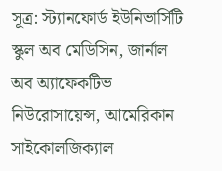সূত্র: স্ট্যানফোর্ড ইউনিভার্সিটি স্কুল অব মেডিসিন, জার্নাল অব অ্যাফেকটিভ নিউরোসায়েন্স, আমেরিকান সাইকোলজিক্যাল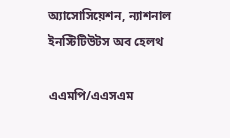অ্যাসোসিয়েশন, ন্যাশনাল ইনস্টিটিউটস অব হেলথ

এএমপি/এএসএম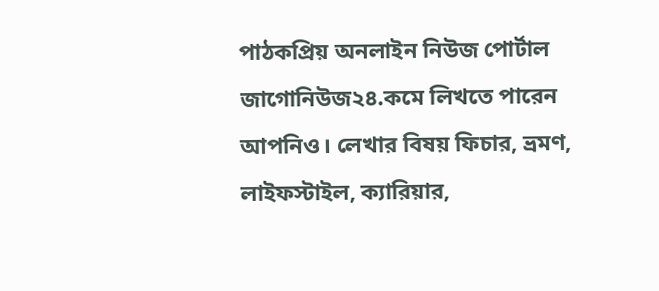পাঠকপ্রিয় অনলাইন নিউজ পোর্টাল জাগোনিউজ২৪.কমে লিখতে পারেন আপনিও। লেখার বিষয় ফিচার, ভ্রমণ, লাইফস্টাইল, ক্যারিয়ার,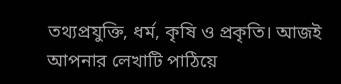তথ্যপ্রযুক্তি, ধর্ম, কৃষি ও প্রকৃতি। আজই আপনার লেখাটি পাঠিয়ে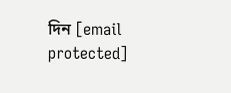দিন [email protected]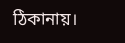ঠিকানায়।